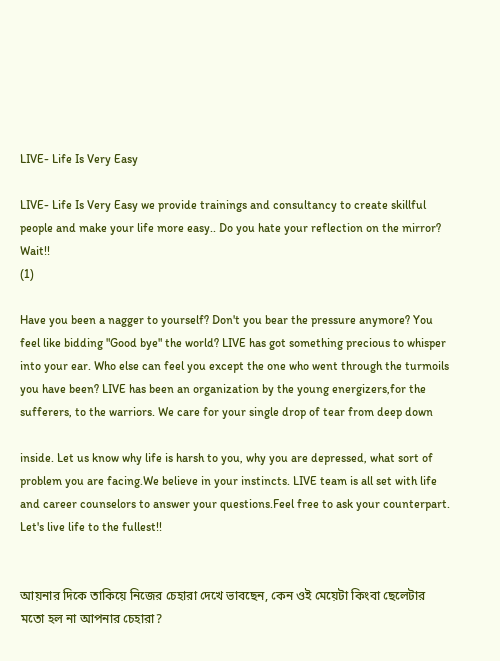LIVE- Life Is Very Easy

LIVE- Life Is Very Easy we provide trainings and consultancy to create skillful people and make your life more easy.. Do you hate your reflection on the mirror? Wait!!
(1)

Have you been a nagger to yourself? Don't you bear the pressure anymore? You feel like bidding "Good bye" the world? LIVE has got something precious to whisper into your ear. Who else can feel you except the one who went through the turmoils you have been? LIVE has been an organization by the young energizers,for the sufferers, to the warriors. We care for your single drop of tear from deep down

inside. Let us know why life is harsh to you, why you are depressed, what sort of problem you are facing.We believe in your instincts. LIVE team is all set with life and career counselors to answer your questions.Feel free to ask your counterpart. Let's live life to the fullest!!


আয়নার দিকে তাকিয়ে নিজের চেহারা দেখে ভাবছেন, কেন ওই মেয়েটা কিংবা ছেলেটার মতো হল না আপনার চেহারা?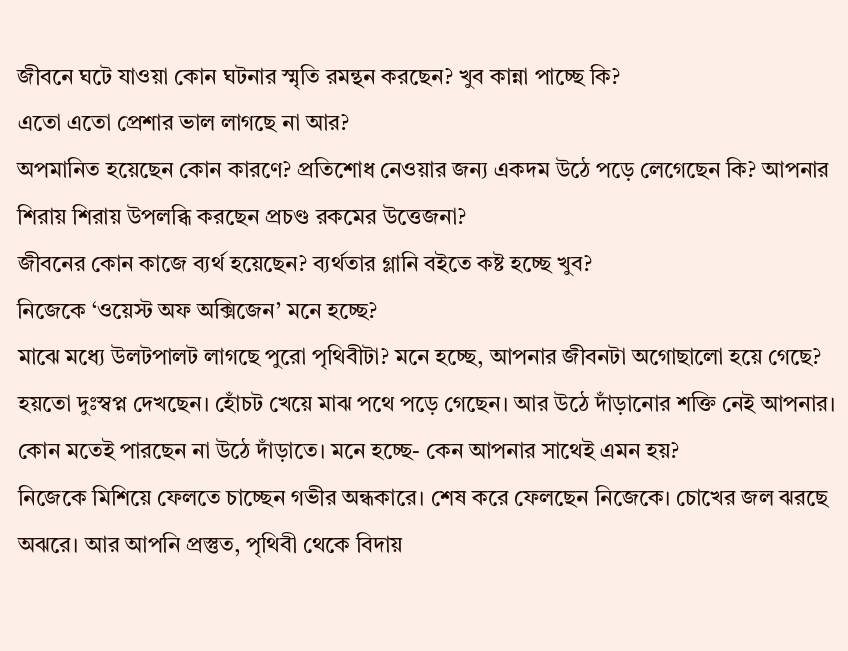জীবনে ঘটে যাওয়া কোন ঘটনার স্মৃতি রমন্থন করছেন? খুব কান্না পাচ্ছে কি?
এতো এতো প্রেশার ভাল লাগছে না আর?
অপমানিত হয়েছেন কোন কারণে? প্রতিশোধ নেওয়ার জন্য একদম উঠে পড়ে লেগেছেন কি? আপনার শিরায় শিরায় উপলব্ধি করছেন প্রচণ্ড রকমের উত্তেজনা?
জীবনের কোন কাজে ব্যর্থ হয়েছেন? ব্যর্থতার গ্লানি বইতে কষ্ট হচ্ছে খুব?
নিজেকে ‘ওয়েস্ট অফ অক্সিজেন’ মনে হচ্ছে?
মাঝে মধ্যে উলটপালট লাগছে পুরো পৃথিবীটা? মনে হচ্ছে, আপনার জীবনটা অগোছালো হয়ে গেছে? হয়তো দুঃস্বপ্ন দেখছেন। হোঁচট খেয়ে মাঝ পথে পড়ে গেছেন। আর উঠে দাঁড়ানোর শক্তি নেই আপনার। কোন মতেই পারছেন না উঠে দাঁড়াতে। মনে হচ্ছে- কেন আপনার সাথেই এমন হয়?
নিজেকে মিশিয়ে ফেলতে চাচ্ছেন গভীর অন্ধকারে। শেষ করে ফেলছেন নিজেকে। চোখের জল ঝরছে অঝরে। আর আপনি প্রস্তুত, পৃথিবী থেকে বিদায়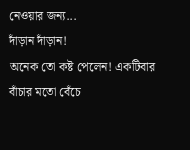নেওয়ার জন্য...
দাঁড়ান দাঁড়ান!
অনেক তো কষ্ট পেলেন! একটিবার বাঁচার মতো বেঁচে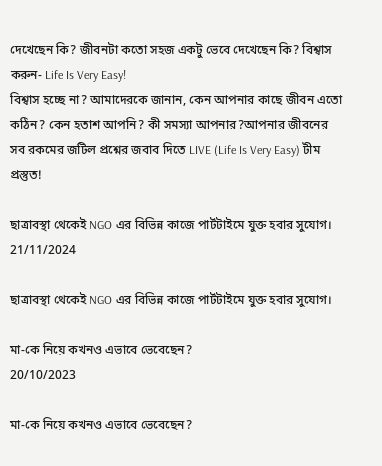দেখেছেন কি? জীবনটা কতো সহজ একটু ভেবে দেখেছেন কি? বিশ্বাস করুন- Life Is Very Easy!
বিশ্বাস হচ্ছে না? আমাদেরকে জানান, কেন আপনার কাছে জীবন এতো কঠিন? কেন হতাশ আপনি? কী সমস্যা আপনার?আপনার জীবনের সব রকমের জটিল প্রশ্নের জবাব দিতে LIVE (Life Is Very Easy) টীম প্রস্তুত!

ছাত্রাবস্থা থেকেই NGO এর বিভিন্ন কাজে পার্টটাইমে যুক্ত হবার সুযোগ।
21/11/2024

ছাত্রাবস্থা থেকেই NGO এর বিভিন্ন কাজে পার্টটাইমে যুক্ত হবার সুযোগ।

মা-কে নিয়ে কখনও এভাবে ভেবেছেন?
20/10/2023

মা-কে নিয়ে কখনও এভাবে ভেবেছেন?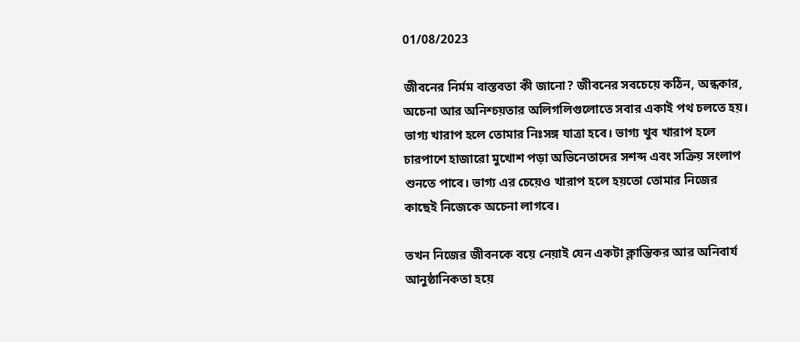01/08/2023

জীবনের নির্মম বাস্তবতা কী জানো? জীবনের সবচেয়ে কঠিন, অন্ধকার, অচেনা আর অনিশ্চয়তার অলিগলিগুলোতে সবার একাই পথ চলতে হয়। ভাগ্য খারাপ হলে তোমার নিঃসঙ্গ যাত্রা হবে। ভাগ্য খুব খারাপ হলে চারপাশে হাজারো মুখোশ পড়া অভিনেতাদের সশব্দ এবং সক্রিয় সংলাপ শুনতে পাবে। ভাগ্য এর চেয়েও খারাপ হলে হয়তো তোমার নিজের কাছেই নিজেকে অচেনা লাগবে।

তখন নিজের জীবনকে বয়ে নেয়াই যেন একটা ক্লান্তিকর আর অনিবার্য আনুষ্ঠানিকতা হয়ে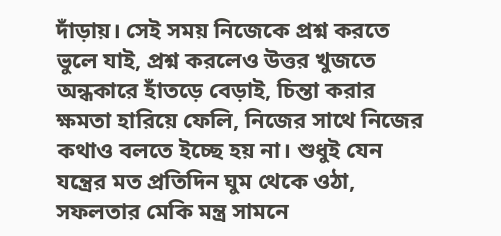দাঁড়ায়। সেই সময় নিজেকে প্রশ্ন করতে ভুলে যাই, প্রশ্ন করলেও উত্তর খুজতে অন্ধকারে হাঁতড়ে বেড়াই, চিন্তা করার ক্ষমতা হারিয়ে ফেলি, নিজের সাথে নিজের কথাও বলতে ইচ্ছে হয় না। শুধুই যেন যন্ত্রের মত প্রতিদিন ঘুম থেকে ওঠা, সফলতার মেকি মন্ত্র সামনে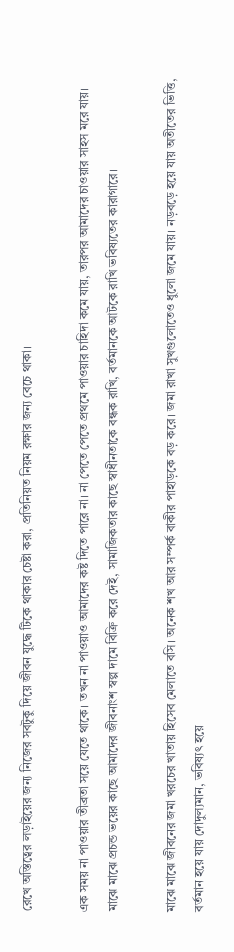রেখে অস্তিত্বের লড়াইয়ের জন্য নিজের সবটুকু দিয়ে জীবন যুদ্ধে টিকে থাকার চেষ্টা করা, প্রতিনিয়ত নিয়ম রক্ষার জন্য বেচে থাকা।

এক সময় না পাওয়ার তীব্রতা সয়ে যেতে থাকে। তখন না পাওয়াও আমাদের কষ্ট দিতে পারে না। না পেতে পেতে প্রথমে পাওয়ার চাহিদা কমে যায়, তারপর আমাদের চাওয়ার সাহস মরে যায়। মাঝে মাঝে প্রচন্ড ভয়ের কাছে আমাদের জীবনাংশ স্বল্প দামে বিক্রি করে দেই, সামাজিকতার কাছে স্বাধীনতাকে বন্ধক রাখি, বর্তমানকে আটকে রাখি ভবিষ্যতের কারাগারে।

মাঝে মাঝে জীবনের জমা খরচের খাতায় হিসেব মেলাতে বসি। অনেক শখ আর সম্পর্ক বাকীর পাহাড়কে বড় করে। জমা রাখা সুখগুলোতেও ধুলো জমে যায়। নড়বড়ে হয়ে যায় অতীতের ভিত্তি, বর্তমান হয়ে যায় দোদুল্যমান, ভবিষ্যৎ হয়ে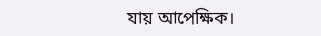যায় আপেক্ষিক।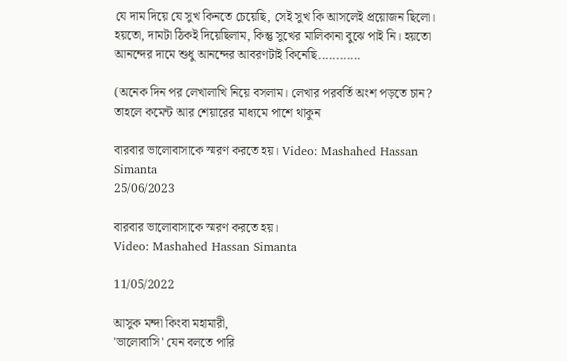যে দাম দিয়ে যে সুখ কিনতে চেয়েছি, সেই সুখ কি আসলেই প্রয়োজন ছিলো। হয়তো, দামটা ঠিকই দিয়েছিলাম, কিন্তু সুখের মালিকানা বুঝে পাই নি। হয়তো আনন্দের দামে শুধু আনন্দের আবরণটাই কিনেছি............

(অনেক দিন পর লেখালাখি নিয়ে বসলাম। লেখার পরবর্তি অংশ পড়তে চান? তাহলে কমেন্ট আর শেয়ারের মাধ্যমে পাশে থাকুন

বারবার ভালোবাসাকে স্মরণ করতে হয়। Video: Mashahed Hassan Simanta
25/06/2023

বারবার ভালোবাসাকে স্মরণ করতে হয়।
Video: Mashahed Hassan Simanta

11/05/2022

আসুক মন্দা কিংবা মহামারী,
'ভালোবাসি' যেন বলতে পারি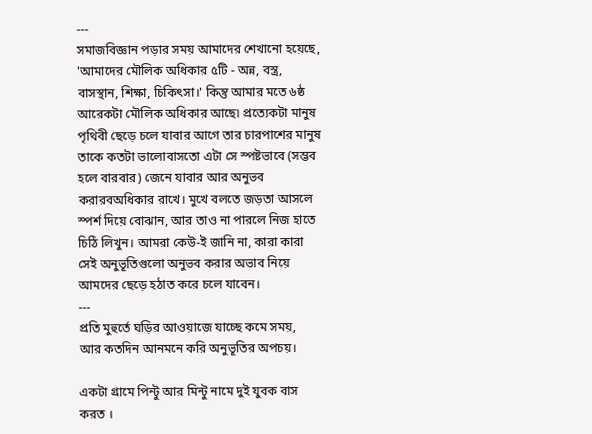---
সমাজবিজ্ঞান পড়ার সময় আমাদের শেখানো হয়েছে, 'আমাদের মৌলিক অধিকার ৫টি - অন্ন, বস্ত্র, বাসস্থান, শিক্ষা, চিকিৎসা।' কিন্তু আমার মতে ৬ষ্ঠ আরেকটা মৌলিক অধিকার আছে৷ প্রত্যেকটা মানুষ পৃথিবী ছেড়ে চলে যাবার আগে তার চারপাশের মানুষ তাকে কতটা ভালোবাসতো এটা সে স্পষ্টভাবে (সম্ভব হলে বারবার) জেনে যাবার আর অনুভব করারবঅধিকার রাখে। মুখে বলতে জড়তা আসলে স্পর্শ দিয়ে বোঝান, আর তাও না পারলে নিজ হাতে চিঠি লিখুন। আমরা কেউ-ই জানি না, কারা কারা সেই অনুভূতিগুলো অনুভব করার অভাব নিয়ে আমদের ছেড়ে হঠাত করে চলে যাবেন।
---
প্রতি মুহুর্তে ঘড়ির আওয়াজে যাচ্ছে কমে সময়,
আর কতদিন আনমনে করি অনুভূতির অপচয়।

একটা গ্রামে পিন্টু আর মিন্টু নামে দুই যুবক বাস করত ।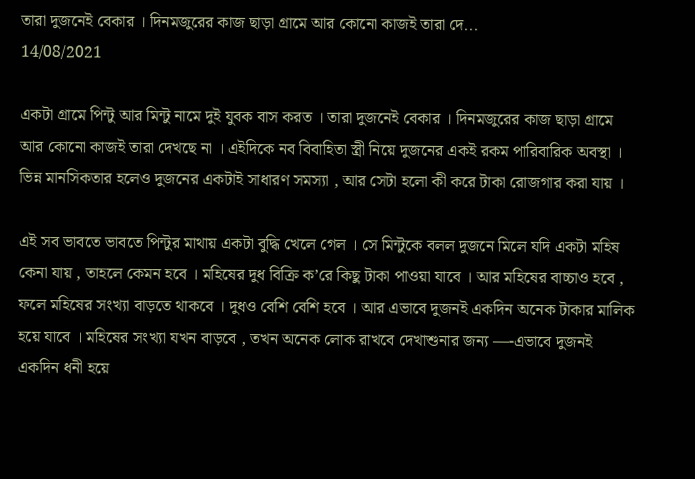তারা দুজনেই বেকার । দিনমজুরের কাজ ছাড়া গ্রামে আর কোনো কাজই তারা দে...
14/08/2021

একটা গ্রামে পিন্টু আর মিন্টু নামে দুই যুবক বাস করত । তারা দুজনেই বেকার । দিনমজুরের কাজ ছাড়া গ্রামে আর কোনো কাজই তারা দেখছে না । এইদিকে নব বিবাহিতা স্ত্রী নিয়ে দুজনের একই রকম পারিবারিক অবস্থা । ভিন্ন মানসিকতার হলেও দুজনের একটাই সাধারণ সমস্যা , আর সেটা হলো কী করে টাকা রোজগার করা যায় ।

এই সব ভাবতে ভাবতে পিন্টুর মাথায় একটা বুদ্ধি খেলে গেল । সে মিন্টুকে বলল দুজনে মিলে যদি একটা মহিষ কেনা যায় , তাহলে কেমন হবে । মহিষের দুধ বিক্রি ক’রে কিছু টাকা পাওয়া যাবে । আর মহিষের বাচ্চাও হবে , ফলে মহিষের সংখ্যা বাড়তে থাকবে । দুধও বেশি বেশি হবে । আর এভাবে দুজনই একদিন অনেক টাকার মালিক হয়ে যাবে । মহিষের সংখ্যা যখন বাড়বে , তখন অনেক লোক রাখবে দেখাশুনার জন্য —-এভাবে দুজনই একদিন ধনী হয়ে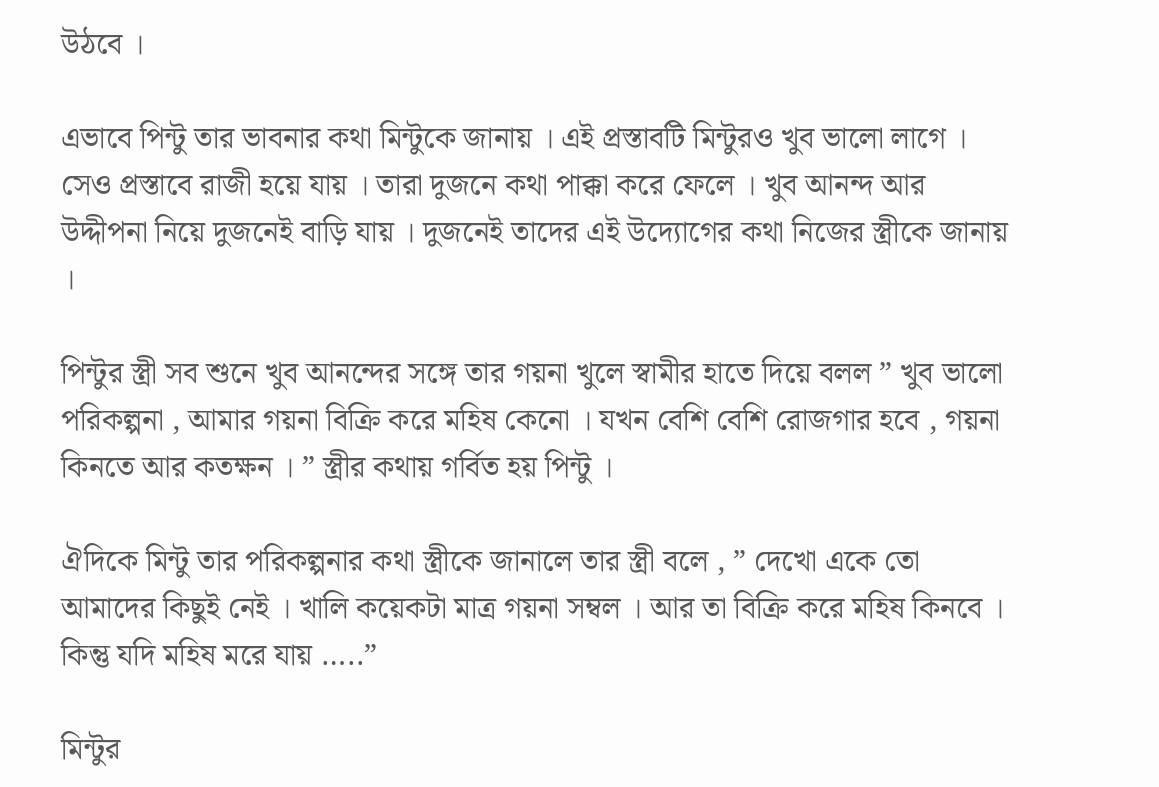উঠবে ।

এভাবে পিন্টু তার ভাবনার কথা মিন্টুকে জানায় । এই প্রস্তাবটি মিন্টুরও খুব ভালো লাগে । সেও প্রস্তাবে রাজী হয়ে যায় । তারা দুজনে কথা পাক্কা করে ফেলে । খুব আনন্দ আর উদ্দীপনা নিয়ে দুজনেই বাড়ি যায় । দুজনেই তাদের এই উদ্যোগের কথা নিজের স্ত্রীকে জানায় ।

পিন্টুর স্ত্রী সব শুনে খুব আনন্দের সঙ্গে তার গয়না খুলে স্বামীর হাতে দিয়ে বলল ” খুব ভালো পরিকল্পনা , আমার গয়না বিক্রি করে মহিষ কেনো । যখন বেশি বেশি রোজগার হবে , গয়না কিনতে আর কতক্ষন । ” স্ত্রীর কথায় গর্বিত হয় পিন্টু ।

ঐদিকে মিন্টু তার পরিকল্পনার কথা স্ত্রীকে জানালে তার স্ত্রী বলে , ” দেখো একে তো আমাদের কিছুই নেই । খালি কয়েকটা মাত্র গয়না সম্বল । আর তা বিক্রি করে মহিষ কিনবে । কিন্তু যদি মহিষ মরে যায় …..”

মিন্টুর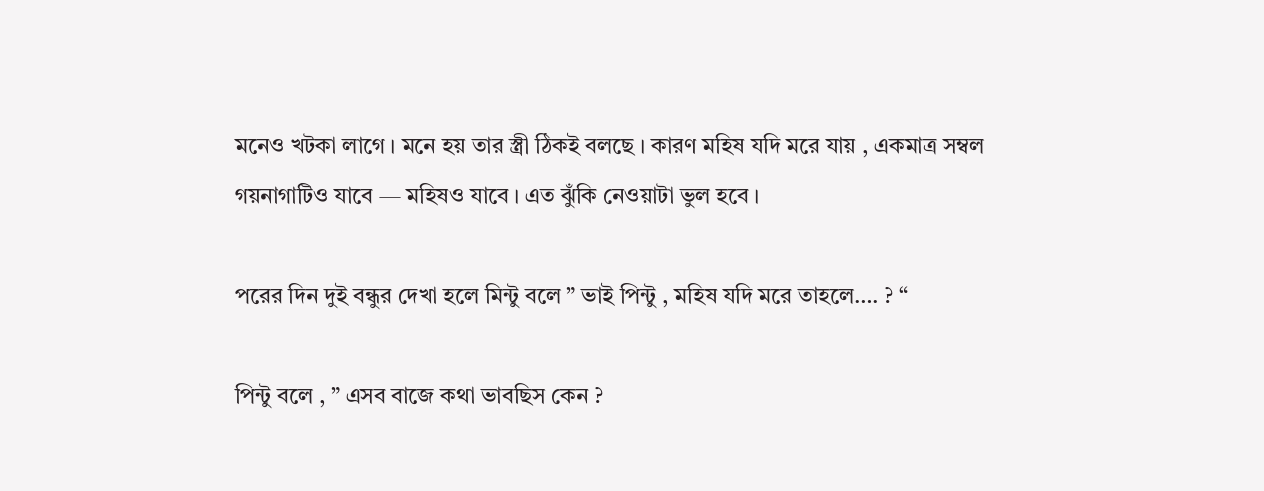মনেও খটকা লাগে । মনে হয় তার স্ত্রী ঠিকই বলছে । কারণ মহিষ যদি মরে যায় , একমাত্র সম্বল গয়নাগাটিও যাবে — মহিষও যাবে । এত ঝুঁকি নেওয়াটা ভুল হবে ।

পরের দিন দুই বন্ধুর দেখা হলে মিন্টু বলে ” ভাই পিন্টু , মহিষ যদি মরে তাহলে…. ? “

পিন্টু বলে , ” এসব বাজে কথা ভাবছিস কেন ?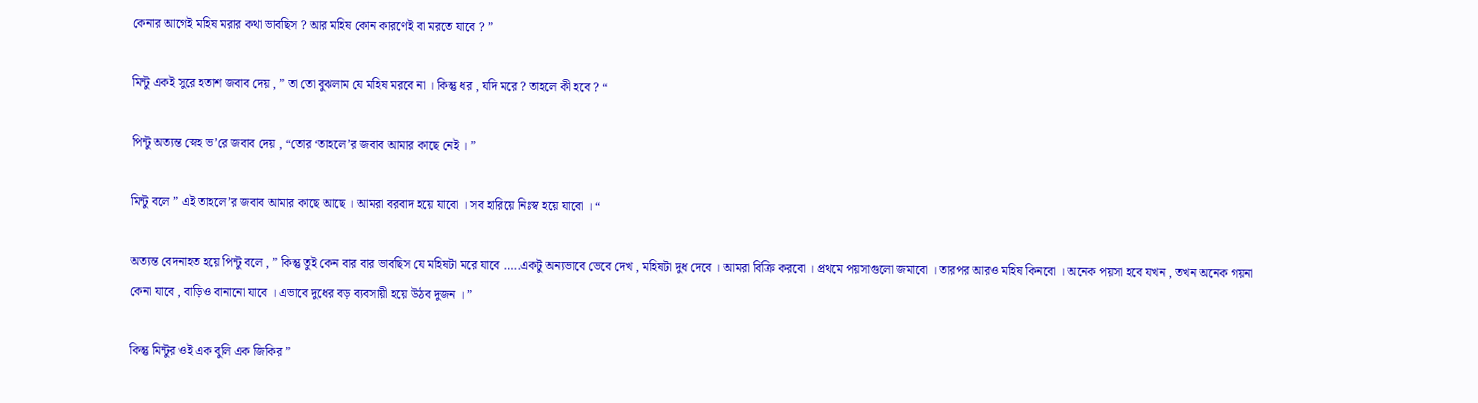কেনার আগেই মহিষ মরার কথা ভাবছিস ? আর মহিষ কোন কারণেই বা মরতে যাবে ? ”

মিন্টু একই সুরে হতাশ জবাব দেয় , ” তা তো বুঝলাম যে মহিষ মরবে না । কিন্তু ধর , যদি মরে ? তাহলে কী হবে ? “

পিন্টু অত্যন্ত স্নেহ ভ’রে জবাব দেয় , “তোর ‘তাহলে’র জবাব আমার কাছে নেই । ”

মিন্টু বলে ” এই তাহলে’র জবাব আমার কাছে আছে । আমরা বরবাদ হয়ে যাবো । সব হারিয়ে নিঃস্ব হয়ে যাবো । “

অত্যন্ত বেদনাহত হয়ে পিন্টু বলে , ” কিন্তু তুই কেন বার বার ভাবছিস যে মহিষটা মরে যাবে …..একটু অন্যভাবে ভেবে দেখ , মহিষটা দুধ দেবে । আমরা বিক্রি করবো । প্রথমে পয়সাগুলো জমাবো । তারপর আরও মহিষ কিনবো । অনেক পয়সা হবে যখন , তখন অনেক গয়না কেনা যাবে , বাড়িও বানানো যাবে । এভাবে দুধের বড় ব্যবসায়ী হয়ে উঠব দুজন । ”

কিন্তু মিন্টুর ওই এক বুলি এক জিকির ”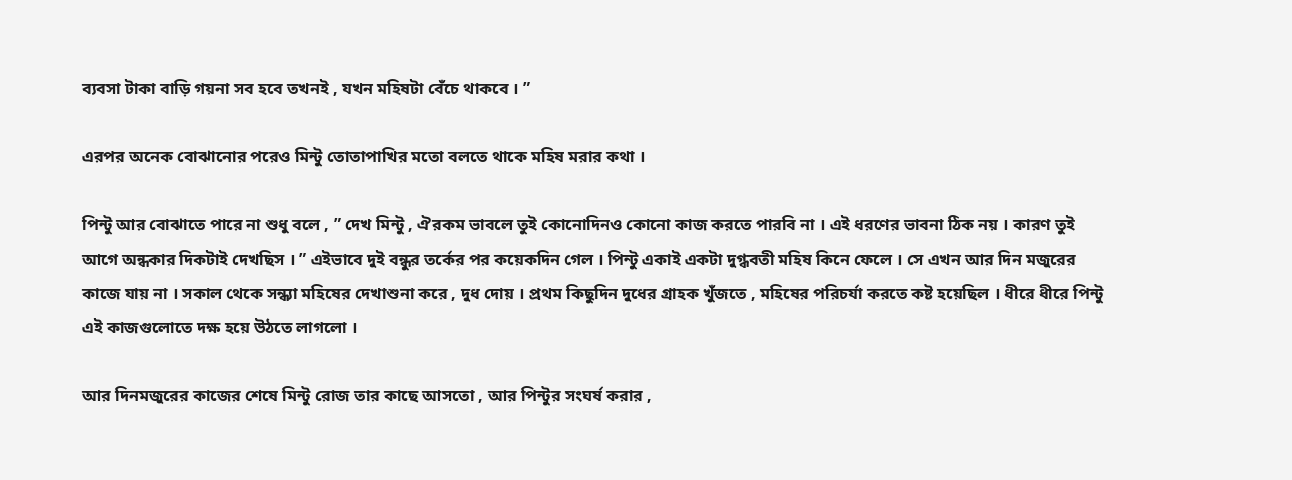ব্যবসা টাকা বাড়ি গয়না সব হবে তখনই , যখন মহিষটা বেঁচে থাকবে । ”

এরপর অনেক বোঝানোর পরেও মিন্টু তোতাপাখির মতো বলতে থাকে মহিষ মরার কথা ।

পিন্টু আর বোঝাতে পারে না শুধু বলে , ” দেখ মিন্টু , ঐরকম ভাবলে তুই কোনোদিনও কোনো কাজ করতে পারবি না । এই ধরণের ভাবনা ঠিক নয় । কারণ তুই আগে অন্ধকার দিকটাই দেখছিস । ” এইভাবে দুই বন্ধুর তর্কের পর কয়েকদিন গেল । পিন্টু একাই একটা দুগ্ধবতী মহিষ কিনে ফেলে । সে এখন আর দিন মজুরের কাজে যায় না । সকাল থেকে সন্ধ্যা মহিষের দেখাশুনা করে , দুধ দোয় । প্রথম কিছুদিন দুধের গ্রাহক খুঁজতে , মহিষের পরিচর্যা করতে কষ্ট হয়েছিল । ধীরে ধীরে পিন্টু এই কাজগুলোতে দক্ষ হয়ে উঠতে লাগলো ।

আর দিনমজুরের কাজের শেষে মিন্টু রোজ তার কাছে আসতো , আর পিন্টুর সংঘর্ষ করার ,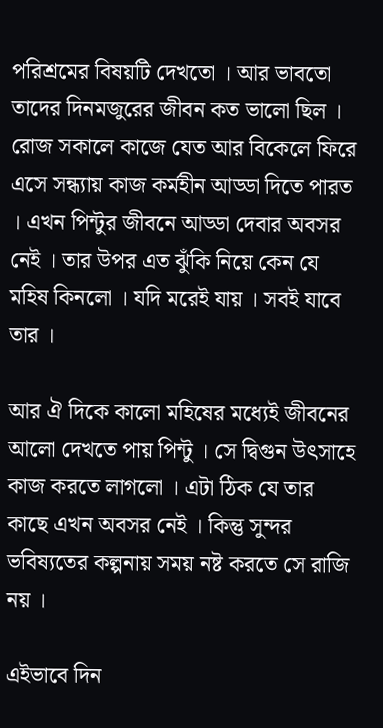পরিশ্রমের বিষয়টি দেখতো । আর ভাবতো তাদের দিনমজুরের জীবন কত ভালো ছিল । রোজ সকালে কাজে যেত আর বিকেলে ফিরে এসে সন্ধ্যায় কাজ কর্মহীন আড্ডা দিতে পারত । এখন পিন্টুর জীবনে আড্ডা দেবার অবসর নেই । তার উপর এত ঝুঁকি নিয়ে কেন যে মহিষ কিনলো । যদি মরেই যায় । সবই যাবে তার ।

আর ঐ দিকে কালো মহিষের মধ্যেই জীবনের আলো দেখতে পায় পিন্টু । সে দ্বিগুন উৎসাহে কাজ করতে লাগলো । এটা ঠিক যে তার কাছে এখন অবসর নেই । কিন্তু সুন্দর ভবিষ্যতের কল্পনায় সময় নষ্ট করতে সে রাজি নয় ।

এইভাবে দিন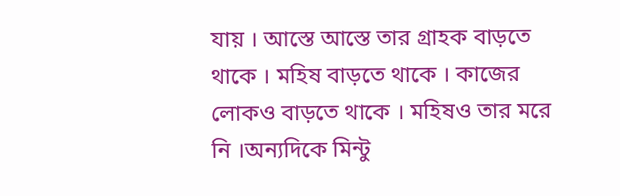যায় । আস্তে আস্তে তার গ্রাহক বাড়তে থাকে । মহিষ বাড়তে থাকে । কাজের লোকও বাড়তে থাকে । মহিষও তার মরে নি ।অন্যদিকে মিন্টু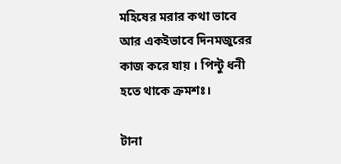মহিষের মরার কথা ভাবে আর একইভাবে দিনমজুরের কাজ করে যায় । পিন্টু ধনী হতে থাকে ক্রমশঃ।

টানা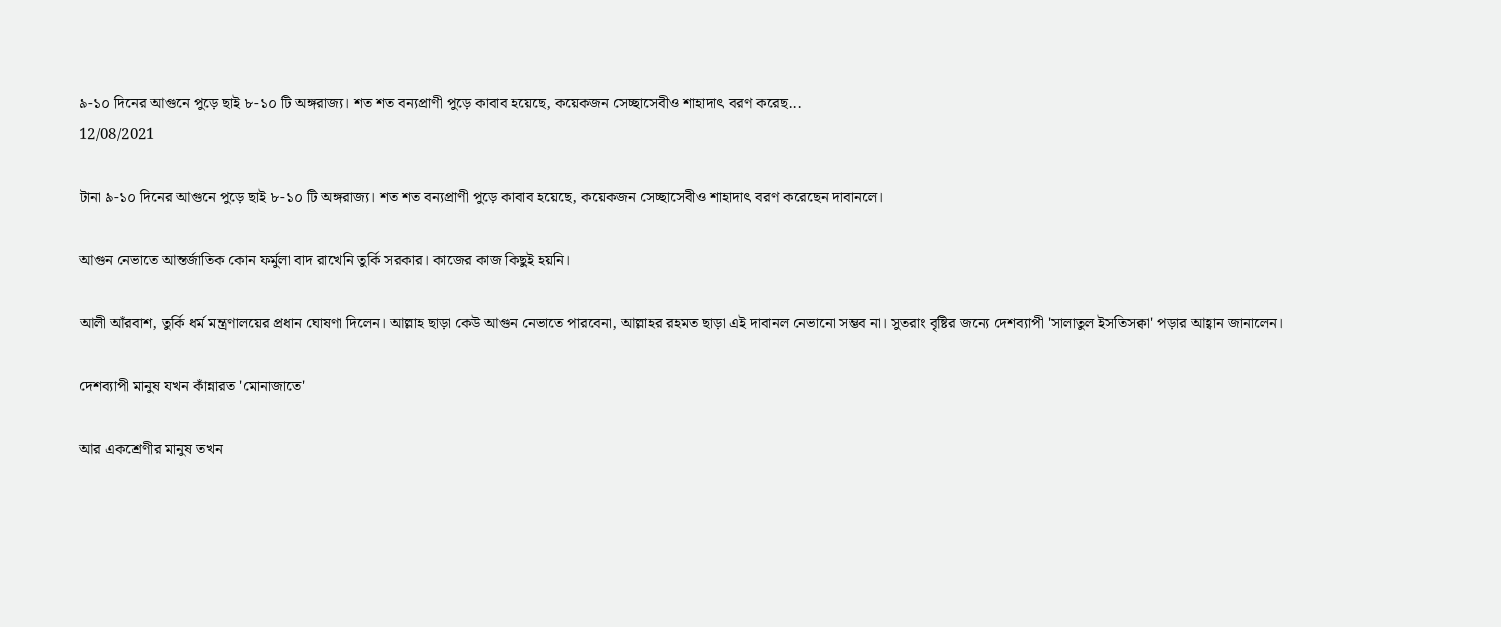৯-১০ দিনের আগুনে পুড়ে ছাই ৮-১০ টি অঙ্গরাজ্য। শত শত বন্যপ্রাণী পুড়ে কাবাব হয়েছে, কয়েকজন সেচ্ছাসেবীও শাহাদাৎ বরণ করেছ...
12/08/2021

টানা ৯-১০ দিনের আগুনে পুড়ে ছাই ৮-১০ টি অঙ্গরাজ্য। শত শত বন্যপ্রাণী পুড়ে কাবাব হয়েছে, কয়েকজন সেচ্ছাসেবীও শাহাদাৎ বরণ করেছেন দাবানলে।

আগুন নেভাতে আন্তর্জাতিক কোন ফর্মুলা বাদ রাখেনি তুর্কি সরকার। কাজের কাজ কিছুই হয়নি।

আলী আঁরবাশ, তুর্কি ধর্ম মন্ত্রণালয়ের প্রধান ঘোষণা দিলেন। আল্লাহ ছাড়া কেউ আগুন নেভাতে পারবেনা, আল্লাহর রহমত ছাড়া এই দাবানল নেভানো সম্ভব না। সুতরাং বৃষ্টির জন্যে দেশব্যাপী 'সালাতুল ইসতিসক্বা' পড়ার আহ্বান জানালেন।

দেশব্যাপী মানুষ যখন কাঁন্নারত 'মোনাজাতে'

আর একশ্রেণীর মানুষ তখন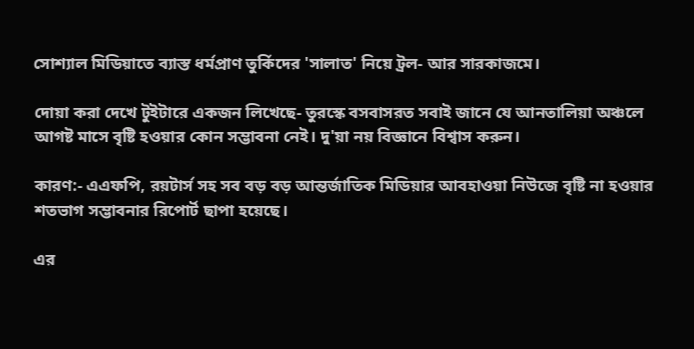সোশ্যাল মিডিয়াতে ব্যাস্ত ধর্মপ্রাণ তুর্কিদের 'সালাত' নিয়ে ট্রল- আর সারকাজমে।

দোয়া করা দেখে টুইটারে একজন লিখেছে- তুরস্কে বসবাসরত সবাই জানে যে আনতালিয়া অঞ্চলে আগষ্ট মাসে বৃষ্টি হওয়ার কোন সম্ভাবনা নেই। দু'য়া নয় বিজ্ঞানে বিশ্বাস করুন।

কারণ:- এএফপি, রয়টার্স সহ সব বড় বড় আন্তর্জাতিক মিডিয়ার আবহাওয়া নিউজে বৃষ্টি না হওয়ার শতভাগ সম্ভাবনার রিপোর্ট ছাপা হয়েছে।

এর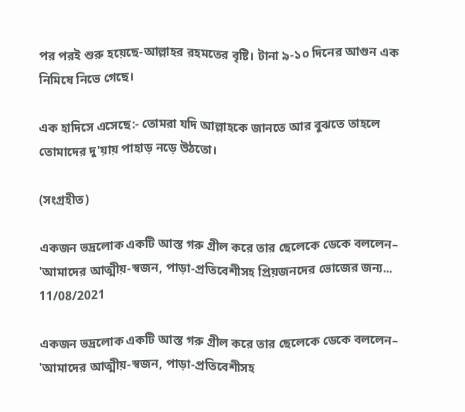পর পরই শুরু হয়েছে-আল্লাহর রহমতের বৃষ্টি। টানা ৯-১০ দিনের আগুন এক নিমিষে নিভে গেছে।

এক হাদিসে এসেছে:- তোমরা যদি আল্লাহকে জানতে আর বুঝতে তাহলে তোমাদের দু'য়ায় পাহাড় নড়ে উঠতো।

(সংগ্রহীত)

একজন ভদ্রলোক একটি আস্ত গরু গ্রীল করে তার ছেলেকে ডেকে বললেন– 'আমাদের আত্মীয়-স্বজন, পাড়া-প্রতিবেশীসহ প্রিয়জনদের ভোজের জন্য...
11/08/2021

একজন ভদ্রলোক একটি আস্ত গরু গ্রীল করে তার ছেলেকে ডেকে বললেন– 'আমাদের আত্মীয়-স্বজন, পাড়া-প্রতিবেশীসহ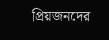প্রিয়জনদের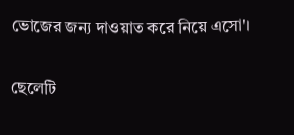ভোজের জন্য দাওয়াত করে নিয়ে এসো'।

ছেলেটি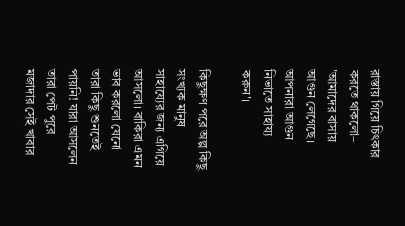রাস্তায় গিয়ে চিৎকার করতে থাকলো– 'আমাদের বাসায় আগুন লেগেছে। আপনারা আগুন নিভাতে সাহায্য করুন'।

কিছুক্ষণ পরে অল্প কিছু সংখ্যক মানুষ সাহায্যের জন্য এগিয়ে আসলো। বাকিরা এমন ভাব করলো যেনো তারা কিছু শুনতেই পায়নি! যারা আসলেন তারা পেট পুরে মজাদার সেই খাবার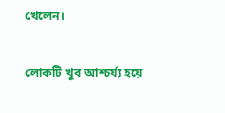খেলেন।

লোকটি খুব আশ্চর্য্য হয়ে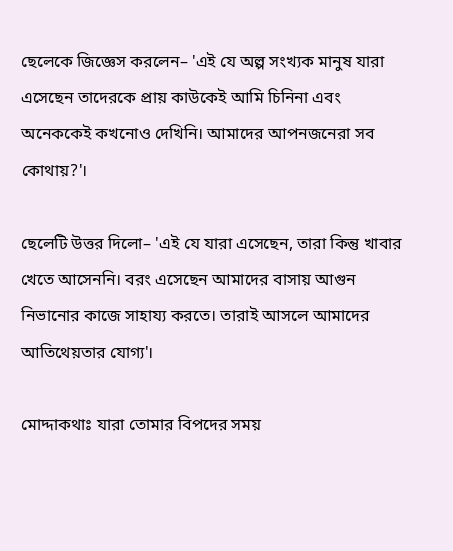ছেলেকে জিজ্ঞেস করলেন– 'এই যে অল্প সংখ্যক মানুষ যারা এসেছেন তাদেরকে প্রায় কাউকেই আমি চিনিনা এবং অনেককেই কখনোও দেখিনি। আমাদের আপনজনেরা সব কোথায়?'।

ছেলেটি উত্তর দিলো– 'এই যে যারা এসেছেন, তারা কিন্তু খাবার খেতে আসেননি। বরং এসেছেন আমাদের বাসায় আগুন নিভানোর কাজে সাহায্য করতে। তারাই আসলে আমাদের আতিথেয়তার যোগ্য'।

মোদ্দাকথাঃ যারা তোমার বিপদের সময়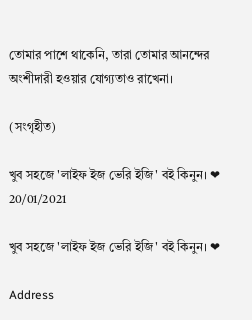তোমার পাশে থাকেনি, তারা তোমার আনন্দের অংশীদারী হওয়ার যোগ্যতাও রাখেনা।

(সংগৃহীত)

খুব সহজে 'লাইফ ইজ ভেরি ইজি' বই কিনুন। ❤
20/01/2021

খুব সহজে 'লাইফ ইজ ভেরি ইজি' বই কিনুন। ❤

Address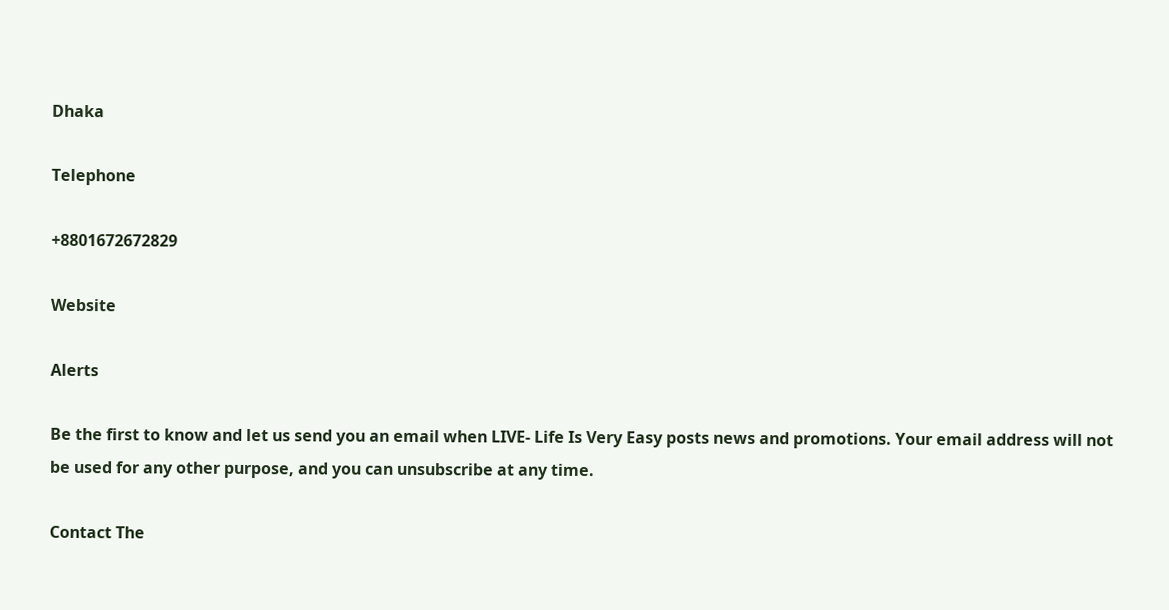Dhaka

Telephone

+8801672672829

Website

Alerts

Be the first to know and let us send you an email when LIVE- Life Is Very Easy posts news and promotions. Your email address will not be used for any other purpose, and you can unsubscribe at any time.

Contact The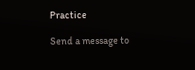Practice

Send a message to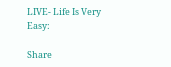LIVE- Life Is Very Easy:

Share